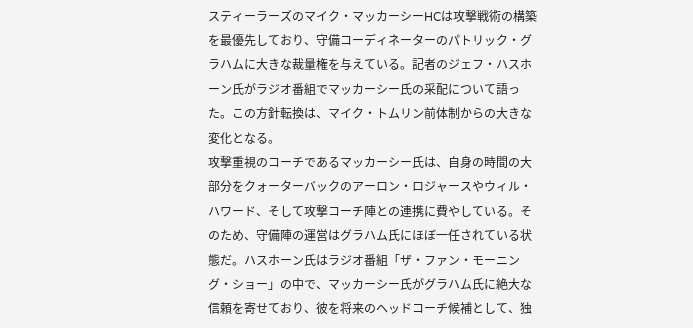スティーラーズのマイク・マッカーシーHCは攻撃戦術の構築を最優先しており、守備コーディネーターのパトリック・グラハムに大きな裁量権を与えている。記者のジェフ・ハスホーン氏がラジオ番組でマッカーシー氏の采配について語った。この方針転換は、マイク・トムリン前体制からの大きな変化となる。
攻撃重視のコーチであるマッカーシー氏は、自身の時間の大部分をクォーターバックのアーロン・ロジャースやウィル・ハワード、そして攻撃コーチ陣との連携に費やしている。そのため、守備陣の運営はグラハム氏にほぼ一任されている状態だ。ハスホーン氏はラジオ番組「ザ・ファン・モーニング・ショー」の中で、マッカーシー氏がグラハム氏に絶大な信頼を寄せており、彼を将来のヘッドコーチ候補として、独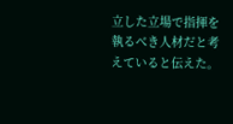立した立場で指揮を執るべき人材だと考えていると伝えた。